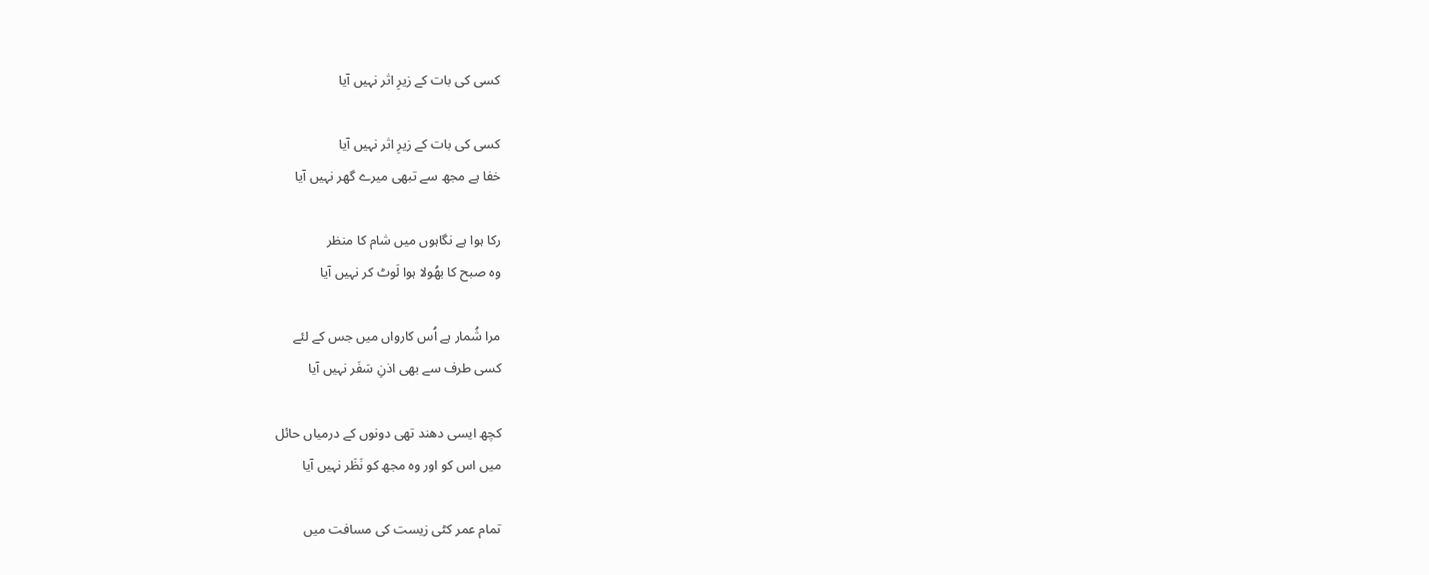کسی کی بات کے زیرِ اثر نہیں آیا

کسی کی بات کے زیرِ اثر نہیں آیا
خفا ہے مجھ سے تبھی میرے گھر نہیں آیا

رکا ہوا ہے نگاہوں میں شام کا منظر
وہ صبح کا بھُولا ہوا لَوٹ کر نہیں آیا

مرا شُمار ہے اُس کارواں میں جس کے لئے
کسی طرف سے بھی اذنِ سَفَر نہیں آیا

کچھ ایسی دھند تھی دونوں کے درمیاں حائل
میں اس کو اور وہ مجھ کو نَظَر نہیں آیا

تمام عمر کٹی زیست کی مسافت میں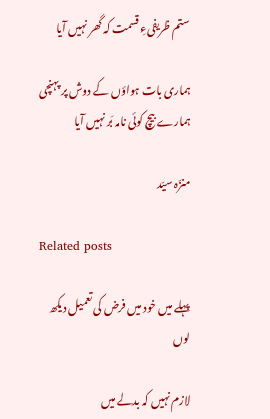ستم ظریفیءِ قسمت کہ گھر نہیں آیا

ہماری بات ہواؤں کے دوش پر پہنچی
ہمارے بیچ کوئی نامہ بَر نہیں آیا

منزّہ سیّد

Related posts

پہلے میں خود میں فرض کی تعمیل دیکھ لوں

لازم نہیں کہ بدلے میں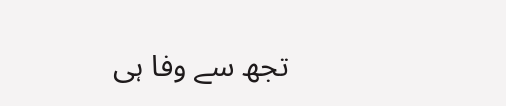تجھ سے وفا ہی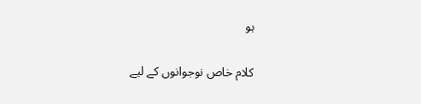ہو

کلام خاص نوجوانوں کے لیے